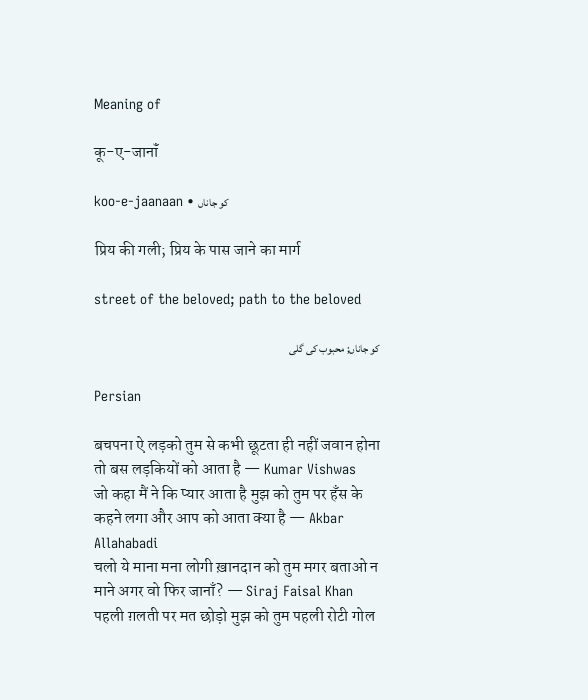Meaning of

कू-ए-जानॉं

koo-e-jaanaan • کو جاناں

प्रिय की गली; प्रिय के पास जाने का मार्ग

street of the beloved; path to the beloved

کو جاناں; محبوب کی گلی

Persian

बचपना ऐ लड़को तुम से कभी छूटता ही नहीं जवान होना तो बस लड़कियों को आता है — Kumar Vishwas
जो कहा मैं ने कि प्यार आता है मुझ को तुम पर हँस के कहने लगा और आप को आता क्या है — Akbar Allahabadi
चलो ये माना मना लोगी ख़ानदान को तुम मगर बताओ न माने अगर वो फिर जानाँ? — Siraj Faisal Khan
पहली ग़लती पर मत छोड़ो मुझ को तुम पहली रोटी गोल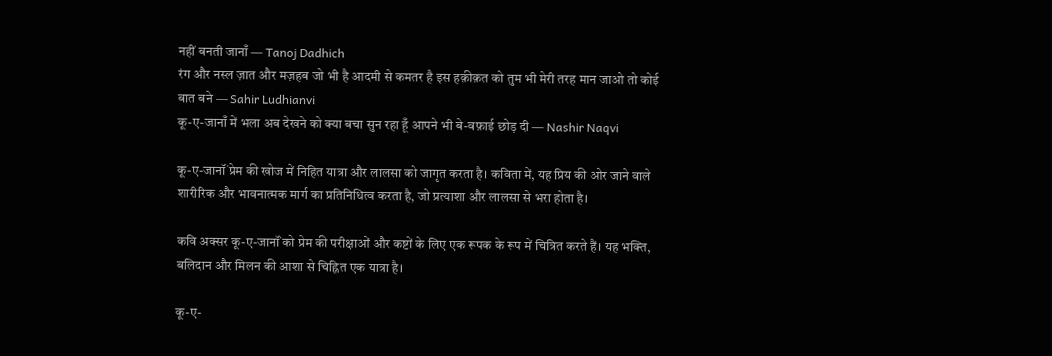नहीं बनती जानाँ — Tanoj Dadhich
रंग और नस्ल ज़ात और मज़हब जो भी है आदमी से कमतर है इस हक़ीक़त को तुम भी मेरी तरह मान जाओ तो कोई बात बने — Sahir Ludhianvi
कू-ए-जानाँ में भला अब देखने को क्या बचा सुन रहा हूँ आपने भी बे-वफ़ाई छोड़ दी — Nashir Naqvi

कू-ए-जानॉं प्रेम की खोज में निहित यात्रा और लालसा को जागृत करता है। कविता में, यह प्रिय की ओर जाने वाले शारीरिक और भावनात्मक मार्ग का प्रतिनिधित्व करता है, जो प्रत्याशा और लालसा से भरा होता है।

कवि अक्सर कू-ए-जानॉं को प्रेम की परीक्षाओं और कष्टों के लिए एक रूपक के रूप में चित्रित करते हैं। यह भक्ति, बलिदान और मिलन की आशा से चिह्नित एक यात्रा है।

कू-ए-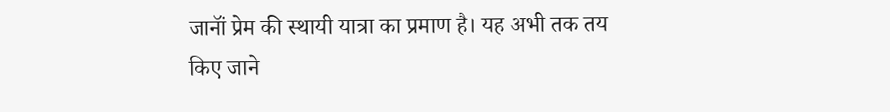जानॉं प्रेम की स्थायी यात्रा का प्रमाण है। यह अभी तक तय किए जाने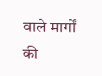वाले मार्गों की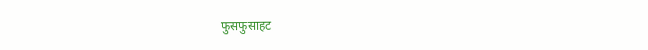फुसफुसाहट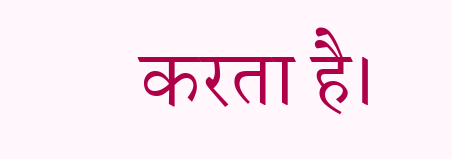करता है।